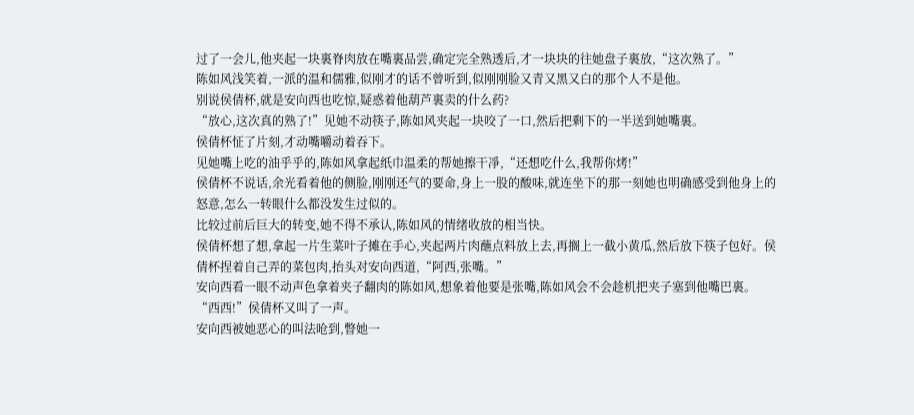过了一会儿,他夹起一块裏脊肉放在嘴裏品尝,确定完全熟透后,才一块块的往她盘子裏放,“这次熟了。”
陈如风浅笑着,一派的温和儒雅,似刚才的话不曾听到,似刚刚脸又青又黑又白的那个人不是他。
别说侯倩杯,就是安向西也吃惊,疑惑着他葫芦裏卖的什么药?
“放心,这次真的熟了!”见她不动筷子,陈如风夹起一块咬了一口,然后把剩下的一半送到她嘴裏。
侯倩杯怔了片刻,才动嘴嚼动着吞下。
见她嘴上吃的油乎乎的,陈如风拿起纸巾温柔的帮她擦干凈,“还想吃什么,我帮你烤!”
侯倩杯不说话,余光看着他的侧脸,刚刚还气的要命,身上一股的酸味,就连坐下的那一刻她也明确感受到他身上的怒意,怎么一转眼什么都没发生过似的。
比较过前后巨大的转变,她不得不承认,陈如风的情绪收放的相当快。
侯倩杯想了想,拿起一片生菜叶子摊在手心,夹起两片肉蘸点料放上去,再搁上一截小黄瓜,然后放下筷子包好。侯倩杯捏着自己弄的菜包肉,抬头对安向西道,“阿西,张嘴。”
安向西看一眼不动声色拿着夹子翻肉的陈如风,想象着他要是张嘴,陈如风会不会趁机把夹子塞到他嘴巴裏。
“西西!”侯倩杯又叫了一声。
安向西被她恶心的叫法呛到,瞥她一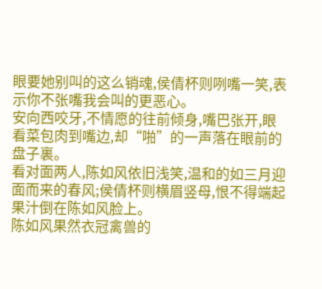眼要她别叫的这么销魂,侯倩杯则咧嘴一笑,表示你不张嘴我会叫的更恶心。
安向西咬牙,不情愿的往前倾身,嘴巴张开,眼看菜包肉到嘴边,却“啪”的一声落在眼前的盘子裏。
看对面两人,陈如风依旧浅笑,温和的如三月迎面而来的春风;侯倩杯则横眉竖母,恨不得端起果汁倒在陈如风脸上。
陈如风果然衣冠禽兽的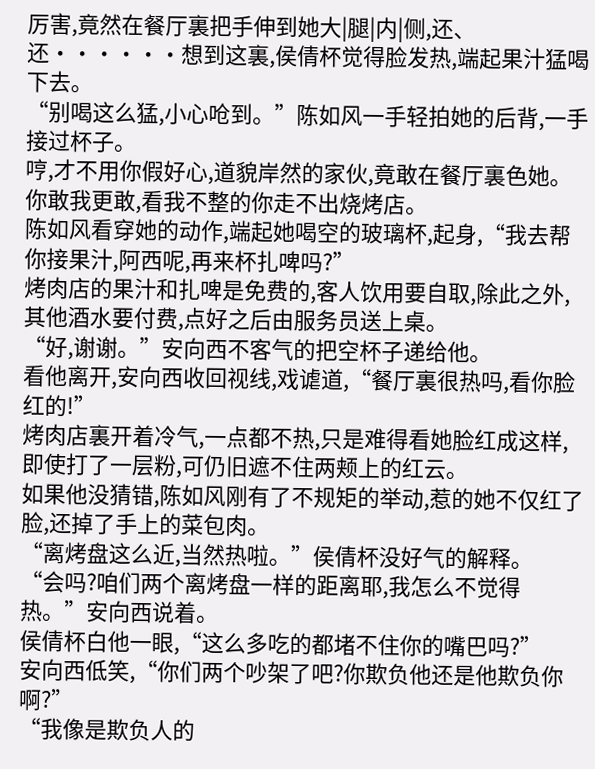厉害,竟然在餐厅裏把手伸到她大|腿|内|侧,还、还······想到这裏,侯倩杯觉得脸发热,端起果汁猛喝下去。
“别喝这么猛,小心呛到。”陈如风一手轻拍她的后背,一手接过杯子。
哼,才不用你假好心,道貌岸然的家伙,竟敢在餐厅裏色她。
你敢我更敢,看我不整的你走不出烧烤店。
陈如风看穿她的动作,端起她喝空的玻璃杯,起身,“我去帮你接果汁,阿西呢,再来杯扎啤吗?”
烤肉店的果汁和扎啤是免费的,客人饮用要自取,除此之外,其他酒水要付费,点好之后由服务员送上桌。
“好,谢谢。”安向西不客气的把空杯子递给他。
看他离开,安向西收回视线,戏谑道,“餐厅裏很热吗,看你脸红的!”
烤肉店裏开着冷气,一点都不热,只是难得看她脸红成这样,即使打了一层粉,可仍旧遮不住两颊上的红云。
如果他没猜错,陈如风刚有了不规矩的举动,惹的她不仅红了脸,还掉了手上的菜包肉。
“离烤盘这么近,当然热啦。”侯倩杯没好气的解释。
“会吗?咱们两个离烤盘一样的距离耶,我怎么不觉得热。”安向西说着。
侯倩杯白他一眼,“这么多吃的都堵不住你的嘴巴吗?”
安向西低笑,“你们两个吵架了吧?你欺负他还是他欺负你啊?”
“我像是欺负人的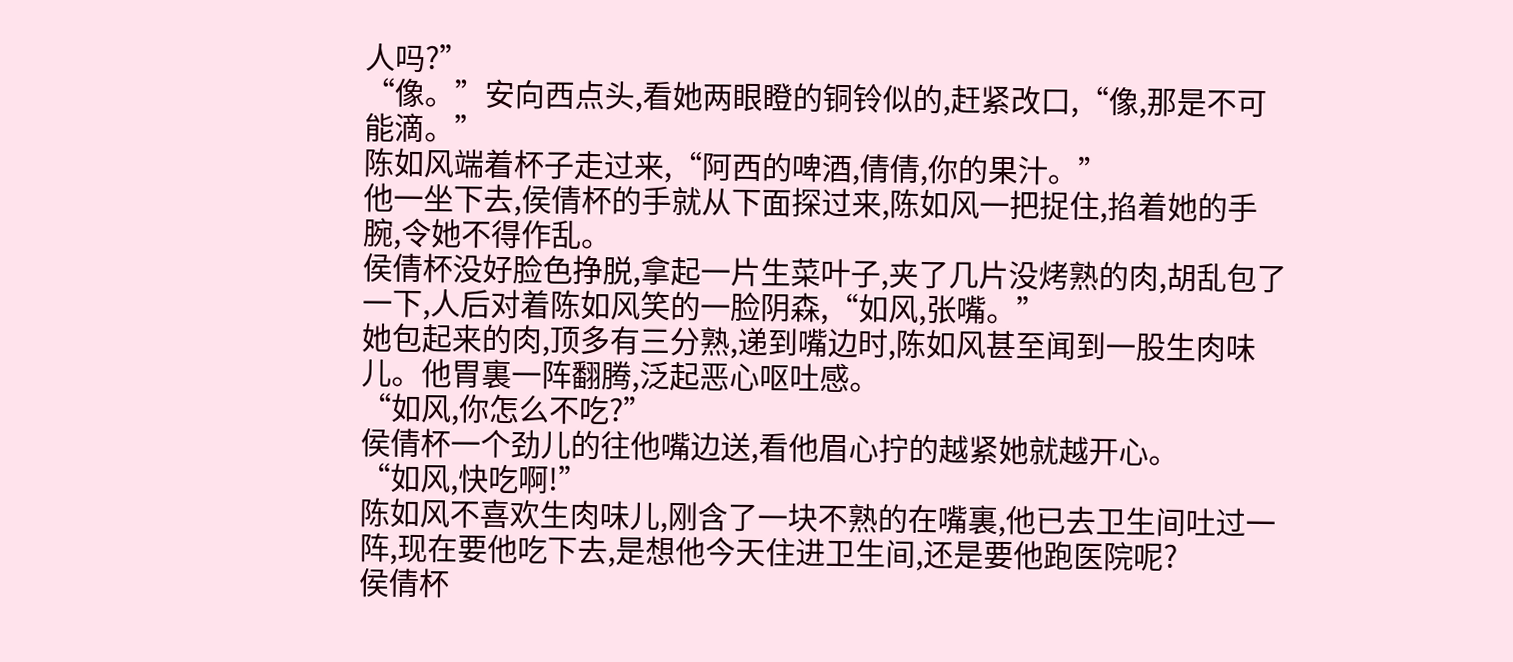人吗?”
“像。”安向西点头,看她两眼瞪的铜铃似的,赶紧改口,“像,那是不可能滴。”
陈如风端着杯子走过来,“阿西的啤酒,倩倩,你的果汁。”
他一坐下去,侯倩杯的手就从下面探过来,陈如风一把捉住,掐着她的手腕,令她不得作乱。
侯倩杯没好脸色挣脱,拿起一片生菜叶子,夹了几片没烤熟的肉,胡乱包了一下,人后对着陈如风笑的一脸阴森,“如风,张嘴。”
她包起来的肉,顶多有三分熟,递到嘴边时,陈如风甚至闻到一股生肉味儿。他胃裏一阵翻腾,泛起恶心呕吐感。
“如风,你怎么不吃?”
侯倩杯一个劲儿的往他嘴边送,看他眉心拧的越紧她就越开心。
“如风,快吃啊!”
陈如风不喜欢生肉味儿,刚含了一块不熟的在嘴裏,他已去卫生间吐过一阵,现在要他吃下去,是想他今天住进卫生间,还是要他跑医院呢?
侯倩杯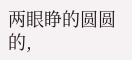两眼睁的圆圆的,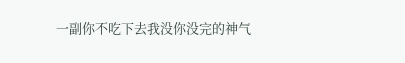一副你不吃下去我没你没完的神气